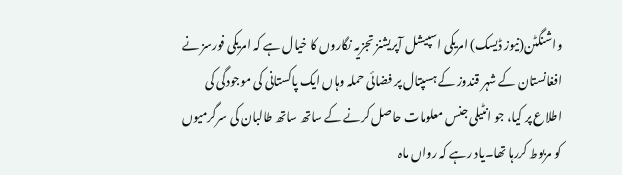واشنگٹن(نیوز ڈیسک) امریکی اسپیشل آپریشنز تجزیہ نگاروں کا خیال ہے کہ امریکی فورسز نے افغانستان کے شہر قندوز کے ہسپتال پر فضائی حملہ وہاں ایک پاکستانی کی موجودگی کی اطلاع پر کیا، جو انٹیلی جنس معلومات حاصل کرنے کے ساتھ ساتھ طالبان کی سرگرمیوں کو مربوط کررہا تھا۔یاد رہے کہ رواں ماہ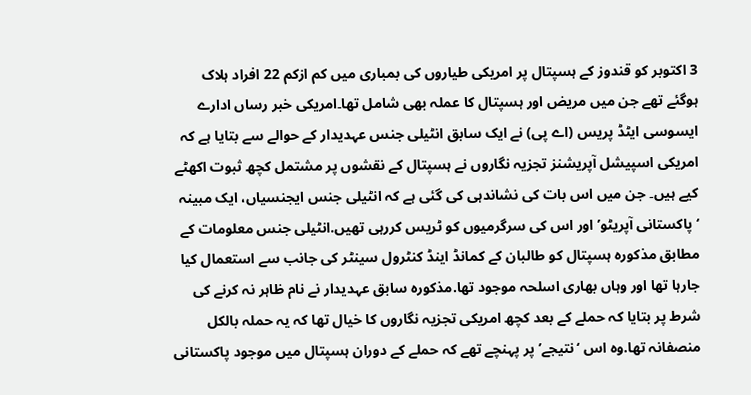3 اکتوبر کو قندوز کے ہسپتال پر امریکی طیاروں کی بمباری میں کم ازکم 22 افراد ہلاک ہوگئے تھے جن میں مریض اور ہسپتال کا عملہ بھی شامل تھا۔امریکی خبر رساں ادارے ایسوسی ایٹڈ پریس (اے پی) نے ایک سابق انٹیلی جنس عہدیدار کے حوالے سے بتایا ہے کہ امریکی اسپیشل آپریشنز تجزیہ نگاروں نے ہسپتال کے نقشوں پر مشتمل کچھ ثبوت اکھٹے کیے ہیں۔ جن میں اس بات کی نشاندہی کی گئی ہے کہ انٹیلی جنس ایجنسیاں، ایک مبینہ ‘پاکستانی آپریٹو’ اور اس کی سرگرمیوں کو ٹریس کررہی تھیں.انٹیلی جنس معلومات کے مطابق مذکورہ ہسپتال کو طالبان کے کمانڈ اینڈ کنٹرول سینٹر کی جانب سے استعمال کیا جارہا تھا اور وہاں بھاری اسلحہ موجود تھا.مذکورہ سابق عہدیدار نے نام ظاہر نہ کرنے کی شرط پر بتایا کہ حملے کے بعد کچھ امریکی تجزیہ نگاروں کا خیال تھا کہ یہ حملہ بالکل منصفانہ تھا.وہ اس ‘نتیجے’ پر پہنچے تھے کہ حملے کے دوران ہسپتال میں موجود پاکستانی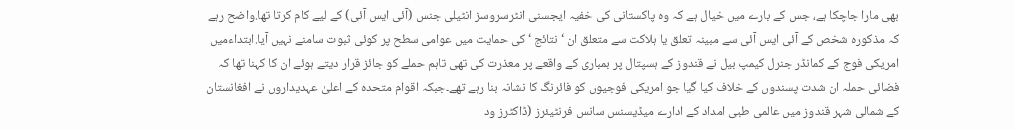بھی مارا جاچکا ہے، جس کے بارے میں خیال ہے کہ وہ پاکستانی کی خفیہ ایجسنی انٹرسروسز انٹیلی جنس (آئی ایس آئی) کے لیے کام کرتا تھا.واضح رہے کہ مذکورہ شخص کے آئی ایس آئی سے مبینہ تعلق یا ہلاکت سے متعلق ان ‘نتائج ‘ کی حمایت میں عوامی سطح پر کوئی ثبوت سامنے نہیں آیا.ابتداءمیں امریکی فوج کے کمانڈر جنرل کیمپ بیل نے قندوز کے ہسپتال پر بمباری کے واقعے پر معذرت کی تھی تاہم حملے کو جائز قرار دیتے ہوئے ان کا کہنا تھا کہ فضائی حملہ ان شدت پسندوں کے خلاف کیا گیا جو امریکی فوجیوں کو فائرنگ کا نشانہ بنا رہے تھے۔جبکہ اقوام متحدہ کے اعلیٰ عہدیداروں نے افغانستان کے شمالی شہر قندوز میں عالمی طبی امداد کے ادارے میڈیسنس سانس فرنٹیئرز (ڈاکٹرز ود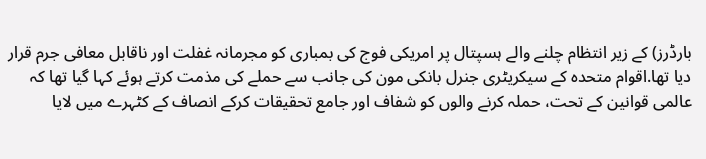بارڈرز) کے زیر انتظام چلنے والے ہسپتال پر امریکی فوج کی بمباری کو مجرمانہ غفلت اور ناقابل معافی جرم قرار دیا تھا.اقوام متحدہ کے سیکریٹری جنرل بانکی مون کی جانب سے حملے کی مذمت کرتے ہوئے کہا گیا تھا کہ عالمی قوانین کے تحت، حملہ کرنے والوں کو شفاف اور جامع تحقیقات کرکے انصاف کے کٹہرے میں لایا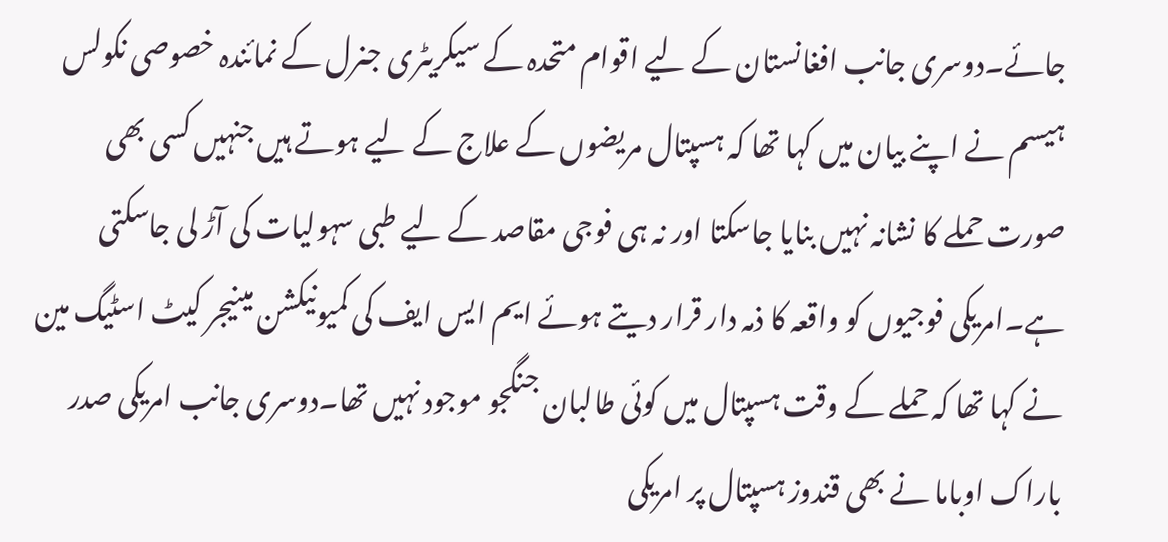جائے۔دوسری جانب افغانستان کے لیے اقوام متحدہ کے سیکریٹری جنرل کے نمائندہ خصوصی نکولس ہیسم نے اپنے بیان میں کہا تھا کہ ہسپتال مریضوں کے علاج کے لیے ہوتے ہیں جنہیں کسی بھی صورت حملے کا نشانہ نہیں بنایا جاسکتا اور نہ ہی فوجی مقاصد کے لیے طبی سہولیات کی آڑ لی جاسکتی ہے۔امریکی فوجیوں کو واقعہ کا ذمہ دار قرار دیتے ہوئے ایم ایس ایف کی کمیونیکشن مینیجر کیٹ اسٹیگ مین نے کہا تھا کہ حملے کے وقت ہسپتال میں کوئی طالبان جنگجو موجود نہیں تھا۔دوسری جانب امریکی صدر باراک اوباما نے بھی قندوز ہسپتال پر امریکی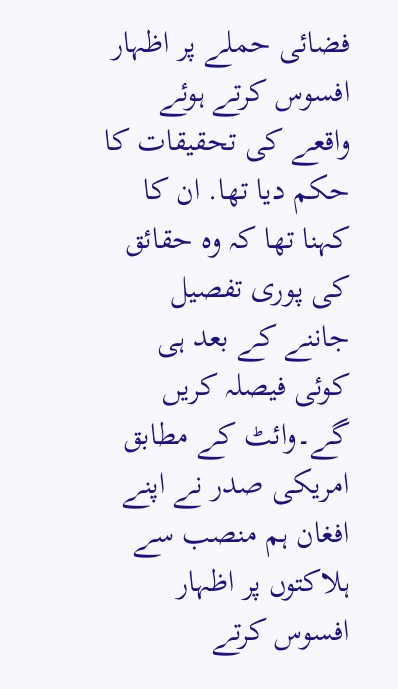فضائی حملے پر اظہار افسوس کرتے ہوئے واقعے کی تحقیقات کا حکم دیا تھا. ان کا کہنا تھا کہ وہ حقائق کی پوری تفصیل جاننے کے بعد ہی کوئی فیصلہ کریں گے۔وائٹ کے مطابق امریکی صدر نے اپنے افغان ہم منصب سے ہلاکتوں پر اظہار افسوس کرتے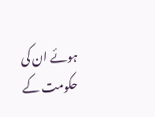ہوئے ان کی حکومت کے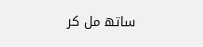ساتھ مل کر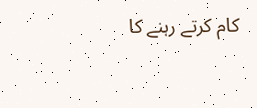کام کرتے رہنے کا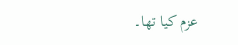عزم کیا تھا۔